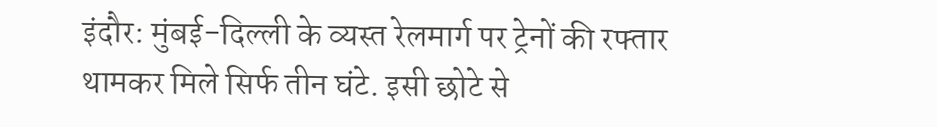इंदौर: मुंबई-दिल्ली के व्यस्त रेलमार्ग पर ट्रेनों की रफ्तार थामकर मिले सिर्फ तीन घंटे. इसी छोटे से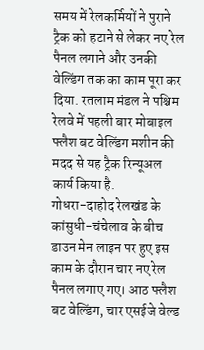समय में रेलकर्मियों ने पुराने ट्रैक को हटाने से लेकर नए रेल पैनल लगाने और उनकी वेल्डिंग तक का काम पूरा कर दिया. रतलाम मंडल ने पश्चिम रेलवे में पहली बार मोबाइल फ्लैश बट वेल्डिंग मशीन की मदद से यह ट्रैक रिन्यूअल कार्य किया है.
गोधरा-दाहोद रेलखंड के कांसुधी-चंचेलाव के बीच डाउन मेन लाइन पर हुए इस काम के दौरान चार नए रेल पैनल लगाए गए। आठ फ्लैश बट वेल्डिंग, चार एसईजे वेल्ड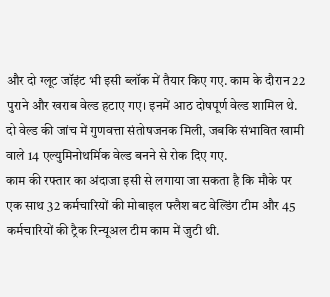और दो ग्लूट जॉइंट भी इसी ब्लॉक में तैयार किए गए. काम के दौरान 22 पुराने और खराब वेल्ड हटाए गए। इनमें आठ दोषपूर्ण वेल्ड शामिल थे. दो वेल्ड की जांच में गुणवत्ता संतोषजनक मिली, जबकि संभावित खामी वाले 14 एल्युमिनोथर्मिक वेल्ड बनने से रोक दिए गए.
काम की रफ्तार का अंदाजा इसी से लगाया जा सकता है कि मौके पर एक साथ 32 कर्मचारियों की मोबाइल फ्लैश बट वेल्डिंग टीम और 45 कर्मचारियों की ट्रैक रिन्यूअल टीम काम में जुटी थी.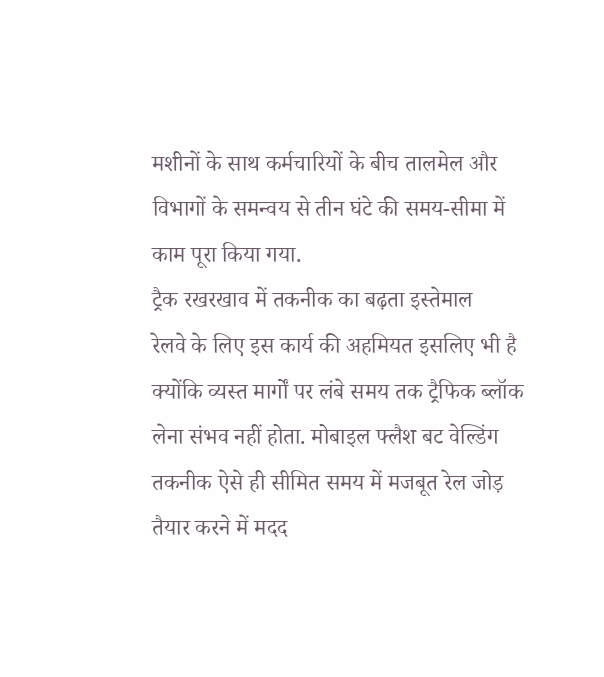मशीनों के साथ कर्मचारियों के बीच तालमेल और विभागों के समन्वय से तीन घंटे की समय-सीमा में काम पूरा किया गया.
ट्रैक रखरखाव में तकनीक का बढ़ता इस्तेमाल
रेलवे के लिए इस कार्य की अहमियत इसलिए भी है क्योंकि व्यस्त मार्गों पर लंबे समय तक ट्रैफिक ब्लॉक लेना संभव नहीं होता. मोबाइल फ्लैश बट वेल्डिंग तकनीक ऐसे ही सीमित समय में मजबूत रेल जोड़ तैयार करने में मदद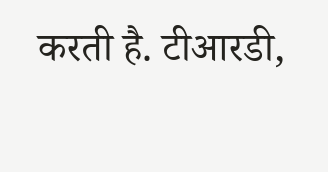करती है. टीआरडी,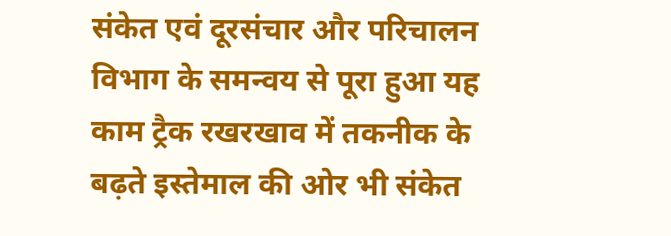संकेत एवं दूरसंचार और परिचालन विभाग के समन्वय से पूरा हुआ यह काम ट्रैक रखरखाव में तकनीक के बढ़ते इस्तेमाल की ओर भी संकेत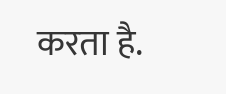करता है.